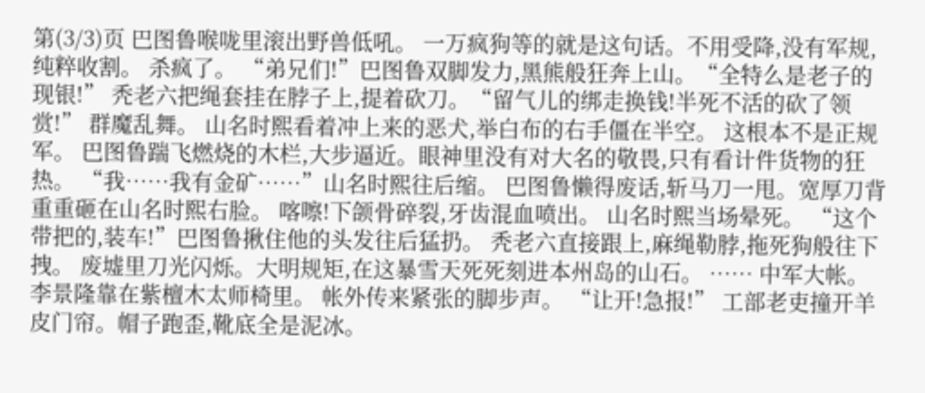第(3/3)页 巴图鲁喉咙里滚出野兽低吼。 一万疯狗等的就是这句话。不用受降,没有军规,纯粹收割。 杀疯了。 “弟兄们!”巴图鲁双脚发力,黑熊般狂奔上山。“全特么是老子的现银!” 秃老六把绳套挂在脖子上,提着砍刀。“留气儿的绑走换钱!半死不活的砍了领赏!” 群魔乱舞。 山名时熙看着冲上来的恶犬,举白布的右手僵在半空。 这根本不是正规军。 巴图鲁踹飞燃烧的木栏,大步逼近。眼神里没有对大名的敬畏,只有看计件货物的狂热。 “我……我有金矿……”山名时熙往后缩。 巴图鲁懒得废话,斩马刀一甩。宽厚刀背重重砸在山名时熙右脸。 喀嚓!下颌骨碎裂,牙齿混血喷出。 山名时熙当场晕死。 “这个带把的,装车!”巴图鲁揪住他的头发往后猛扔。 秃老六直接跟上,麻绳勒脖,拖死狗般往下拽。 废墟里刀光闪烁。大明规矩,在这暴雪天死死刻进本州岛的山石。 …… 中军大帐。 李景隆靠在紫檀木太师椅里。 帐外传来紧张的脚步声。 “让开!急报!” 工部老吏撞开羊皮门帘。帽子跑歪,靴底全是泥冰。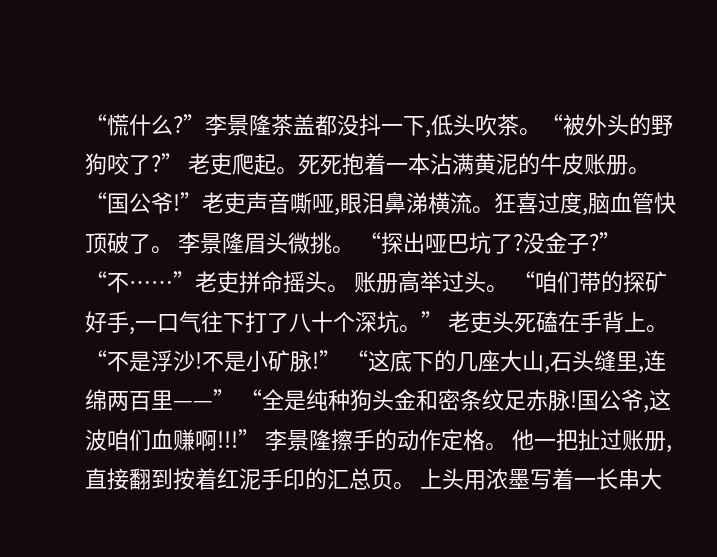“慌什么?”李景隆茶盖都没抖一下,低头吹茶。“被外头的野狗咬了?” 老吏爬起。死死抱着一本沾满黄泥的牛皮账册。 “国公爷!”老吏声音嘶哑,眼泪鼻涕横流。狂喜过度,脑血管快顶破了。 李景隆眉头微挑。 “探出哑巴坑了?没金子?” “不……”老吏拼命摇头。 账册高举过头。 “咱们带的探矿好手,一口气往下打了八十个深坑。” 老吏头死磕在手背上。 “不是浮沙!不是小矿脉!” “这底下的几座大山,石头缝里,连绵两百里——” “全是纯种狗头金和密条纹足赤脉!国公爷,这波咱们血赚啊!!!” 李景隆擦手的动作定格。 他一把扯过账册,直接翻到按着红泥手印的汇总页。 上头用浓墨写着一长串大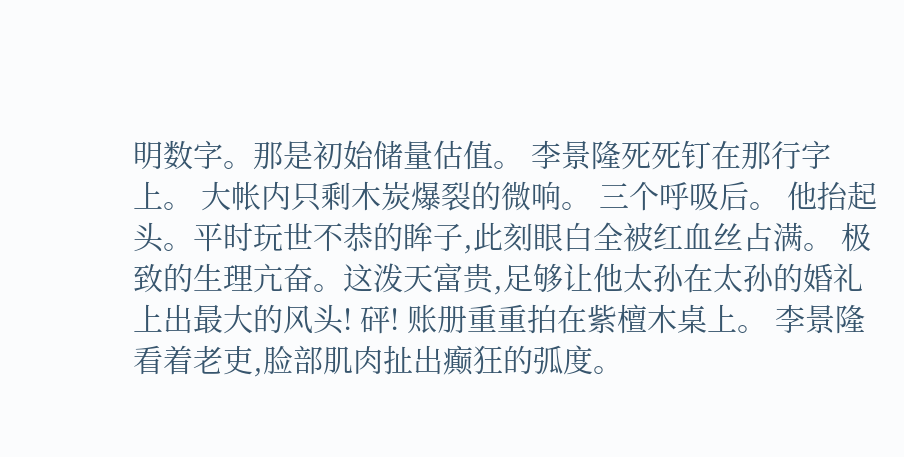明数字。那是初始储量估值。 李景隆死死钉在那行字上。 大帐内只剩木炭爆裂的微响。 三个呼吸后。 他抬起头。平时玩世不恭的眸子,此刻眼白全被红血丝占满。 极致的生理亢奋。这泼天富贵,足够让他太孙在太孙的婚礼上出最大的风头! 砰! 账册重重拍在紫檀木桌上。 李景隆看着老吏,脸部肌肉扯出癫狂的弧度。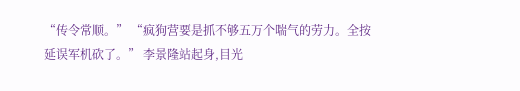“传令常顺。” “疯狗营要是抓不够五万个喘气的劳力。全按延误军机砍了。” 李景隆站起身,目光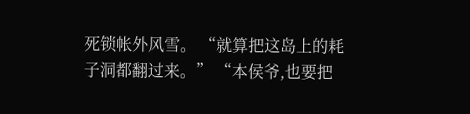死锁帐外风雪。 “就算把这岛上的耗子洞都翻过来。” “本侯爷,也要把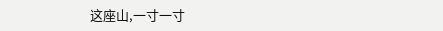这座山,一寸一寸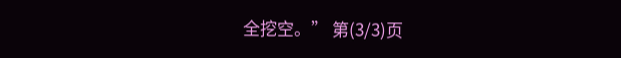全挖空。” 第(3/3)页